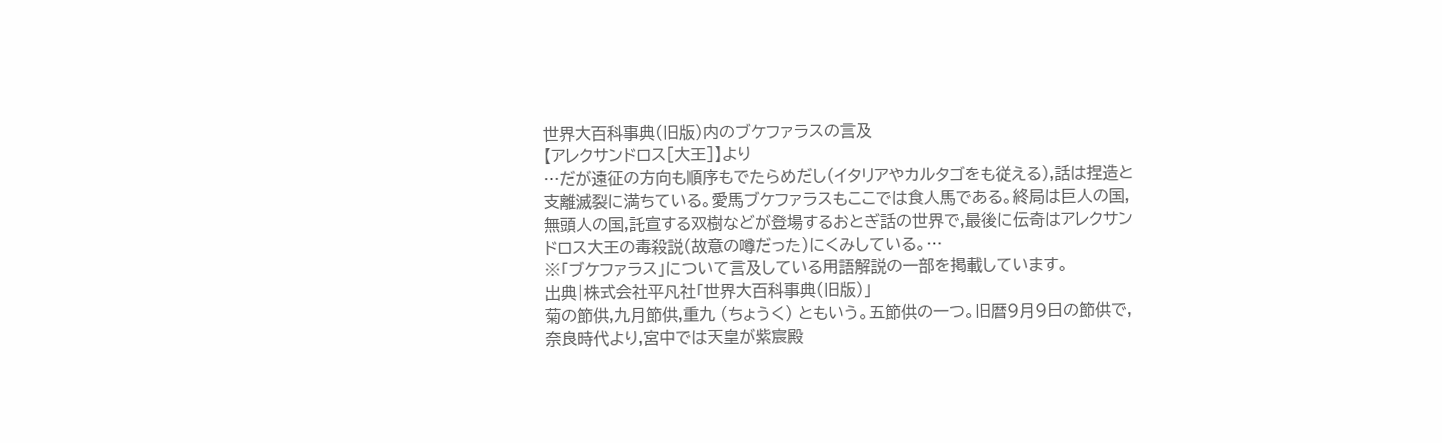世界大百科事典(旧版)内のブケファラスの言及
【アレクサンドロス[大王]】より
…だが遠征の方向も順序もでたらめだし(イタリアやカルタゴをも従える),話は捏造と支離滅裂に満ちている。愛馬ブケファラスもここでは食人馬である。終局は巨人の国,無頭人の国,託宣する双樹などが登場するおとぎ話の世界で,最後に伝奇はアレクサンドロス大王の毒殺説(故意の噂だった)にくみしている。…
※「ブケファラス」について言及している用語解説の一部を掲載しています。
出典|株式会社平凡社「世界大百科事典(旧版)」
菊の節供,九月節供,重九 (ちょうく) ともいう。五節供の一つ。旧暦9月9日の節供で,奈良時代より,宮中では天皇が紫宸殿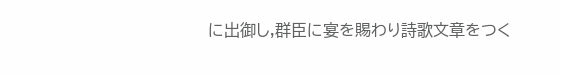に出御し,群臣に宴を賜わり詩歌文章をつく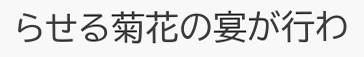らせる菊花の宴が行わ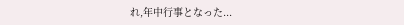れ,年中行事となった...